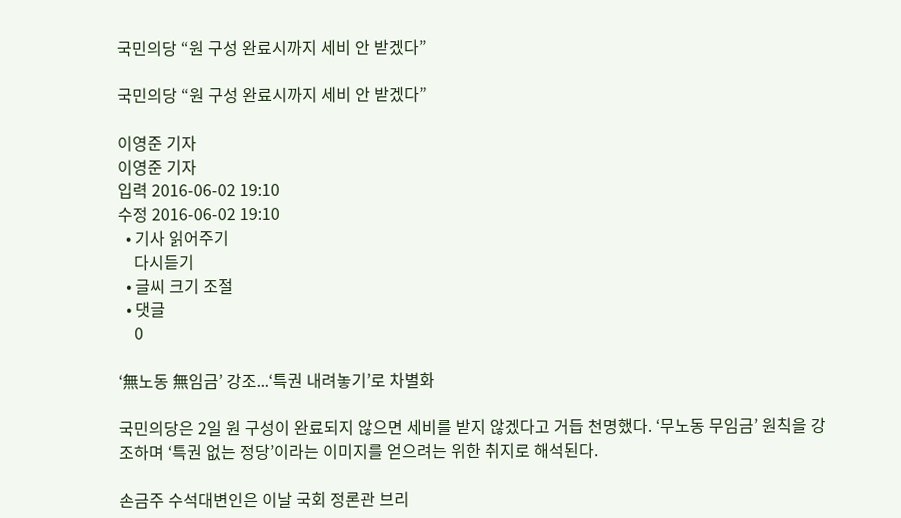국민의당 “원 구성 완료시까지 세비 안 받겠다”

국민의당 “원 구성 완료시까지 세비 안 받겠다”

이영준 기자
이영준 기자
입력 2016-06-02 19:10
수정 2016-06-02 19:10
  • 기사 읽어주기
    다시듣기
  • 글씨 크기 조절
  • 댓글
    0

‘無노동 無임금’ 강조...‘특권 내려놓기’로 차별화

국민의당은 2일 원 구성이 완료되지 않으면 세비를 받지 않겠다고 거듭 천명했다. ‘무노동 무임금’ 원칙을 강조하며 ‘특권 없는 정당’이라는 이미지를 얻으려는 위한 취지로 해석된다.

손금주 수석대변인은 이날 국회 정론관 브리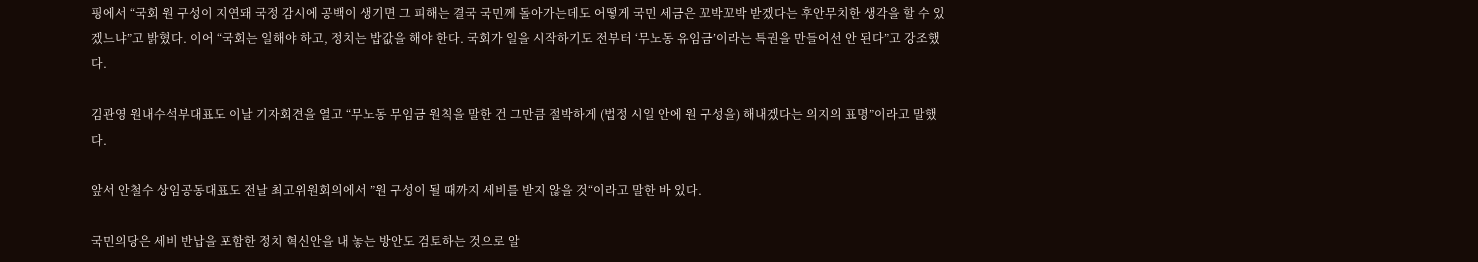핑에서 “국회 원 구성이 지연돼 국정 감시에 공백이 생기면 그 피해는 결국 국민께 돌아가는데도 어떻게 국민 세금은 꼬박꼬박 받겠다는 후안무치한 생각을 할 수 있겠느냐”고 밝혔다. 이어 “국회는 일해야 하고, 정치는 밥값을 해야 한다. 국회가 일을 시작하기도 전부터 ‘무노동 유임금’이라는 특권을 만들어선 안 된다”고 강조했다.

김관영 원내수석부대표도 이날 기자회견을 열고 “무노동 무임금 원칙을 말한 건 그만큼 절박하게 (법정 시일 안에 원 구성을) 해내겠다는 의지의 표명”이라고 말했다.

앞서 안철수 상임공동대표도 전날 최고위원회의에서 ”원 구성이 될 때까지 세비를 받지 않을 것“이라고 말한 바 있다.

국민의당은 세비 반납을 포함한 정치 혁신안을 내 놓는 방안도 검토하는 것으로 알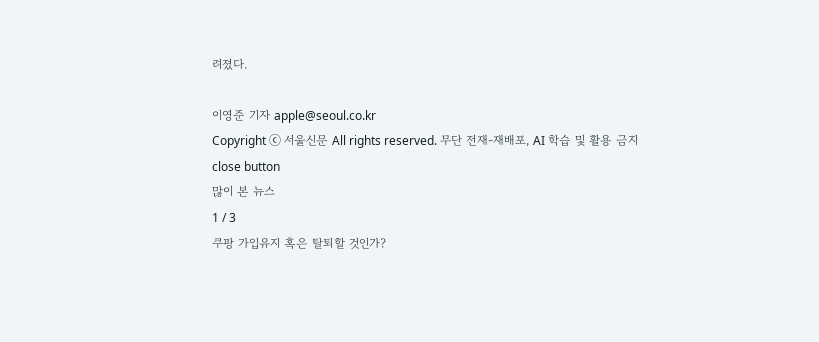려졌다.

이영준 기자 apple@seoul.co.kr
Copyright ⓒ 서울신문 All rights reserved. 무단 전재-재배포, AI 학습 및 활용 금지
close button
많이 본 뉴스
1 / 3
쿠팡 가입유지 혹은 탈퇴할 것인가?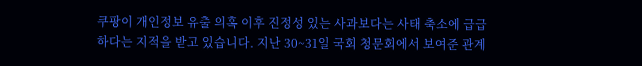쿠팡이 개인정보 유출 의혹 이후 진정성 있는 사과보다는 사태 축소에 급급하다는 지적을 받고 있습니다. 지난 30~31일 국회 청문회에서 보여준 관계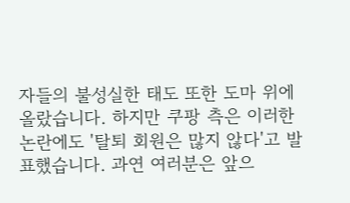자들의 불성실한 태도 또한 도마 위에 올랐습니다. 하지만 쿠팡 측은 이러한 논란에도 '탈퇴 회원은 많지 않다'고 발표했습니다. 과연 여러분은 앞으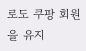로도 쿠팡 회원을 유지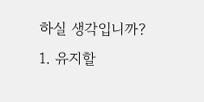하실 생각입니까?
1. 유지할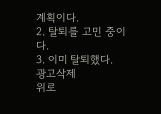계획이다.
2. 탈퇴를 고민 중이다.
3. 이미 탈퇴했다.
광고삭제
위로